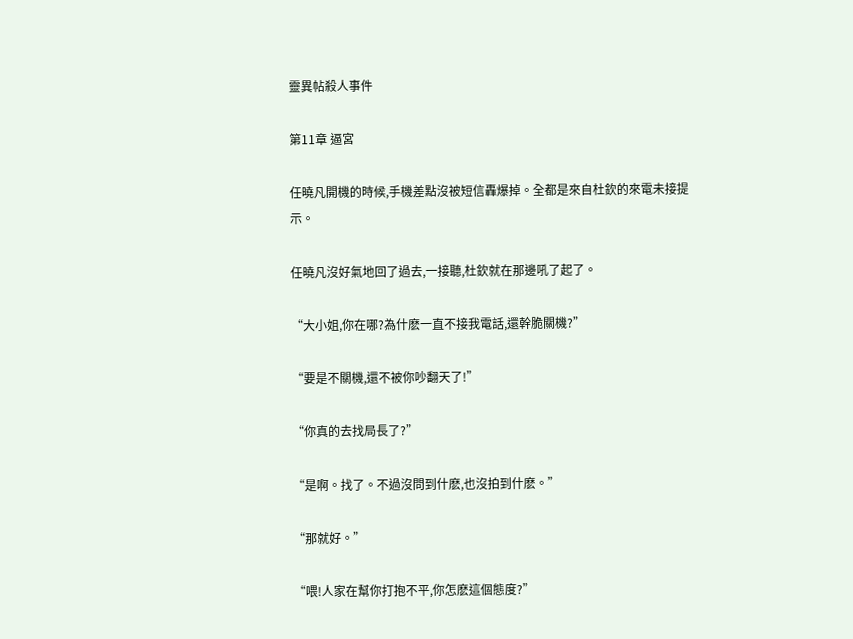靈異帖殺人事件

第11章 逼宮

任曉凡開機的時候,手機差點沒被短信轟爆掉。全都是來自杜欽的來電未接提示。

任曉凡沒好氣地回了過去,一接聽,杜欽就在那邊吼了起了。

“大小姐,你在哪?為什麽一直不接我電話,還幹脆關機?”

“要是不關機,還不被你吵翻天了!”

“你真的去找局長了?”

“是啊。找了。不過沒問到什麽,也沒拍到什麽。”

“那就好。”

“喂!人家在幫你打抱不平,你怎麽這個態度?”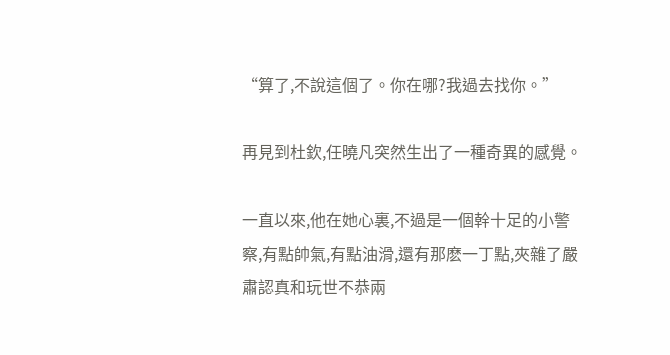“算了,不說這個了。你在哪?我過去找你。”

再見到杜欽,任曉凡突然生出了一種奇異的感覺。

一直以來,他在她心裏,不過是一個幹十足的小警察,有點帥氣,有點油滑,還有那麽一丁點,夾雜了嚴肅認真和玩世不恭兩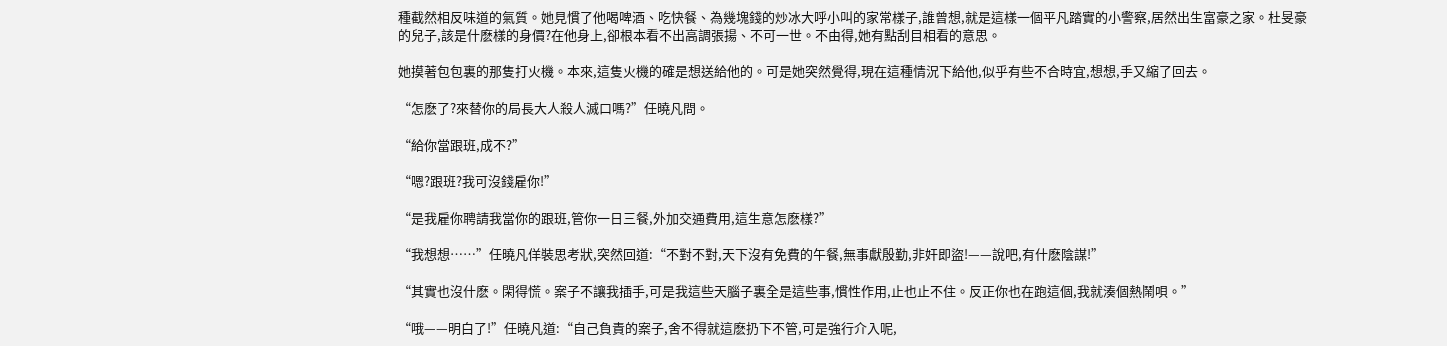種截然相反味道的氣質。她見慣了他喝啤酒、吃快餐、為幾塊錢的炒冰大呼小叫的家常樣子,誰曾想,就是這樣一個平凡踏實的小警察,居然出生富豪之家。杜旻豪的兒子,該是什麽樣的身價?在他身上,卻根本看不出高調張揚、不可一世。不由得,她有點刮目相看的意思。

她摸著包包裏的那隻打火機。本來,這隻火機的確是想送給他的。可是她突然覺得,現在這種情況下給他,似乎有些不合時宜,想想,手又縮了回去。

“怎麽了?來替你的局長大人殺人滅口嗎?”任曉凡問。

“給你當跟班,成不?”

“嗯?跟班?我可沒錢雇你!”

“是我雇你聘請我當你的跟班,管你一日三餐,外加交通費用,這生意怎麽樣?”

“我想想……”任曉凡佯裝思考狀,突然回道:“不對不對,天下沒有免費的午餐,無事獻殷勤,非奸即盜!——說吧,有什麽陰謀!”

“其實也沒什麽。閑得慌。案子不讓我插手,可是我這些天腦子裏全是這些事,慣性作用,止也止不住。反正你也在跑這個,我就湊個熱鬧唄。”

“哦——明白了!”任曉凡道:“自己負責的案子,舍不得就這麽扔下不管,可是強行介入呢,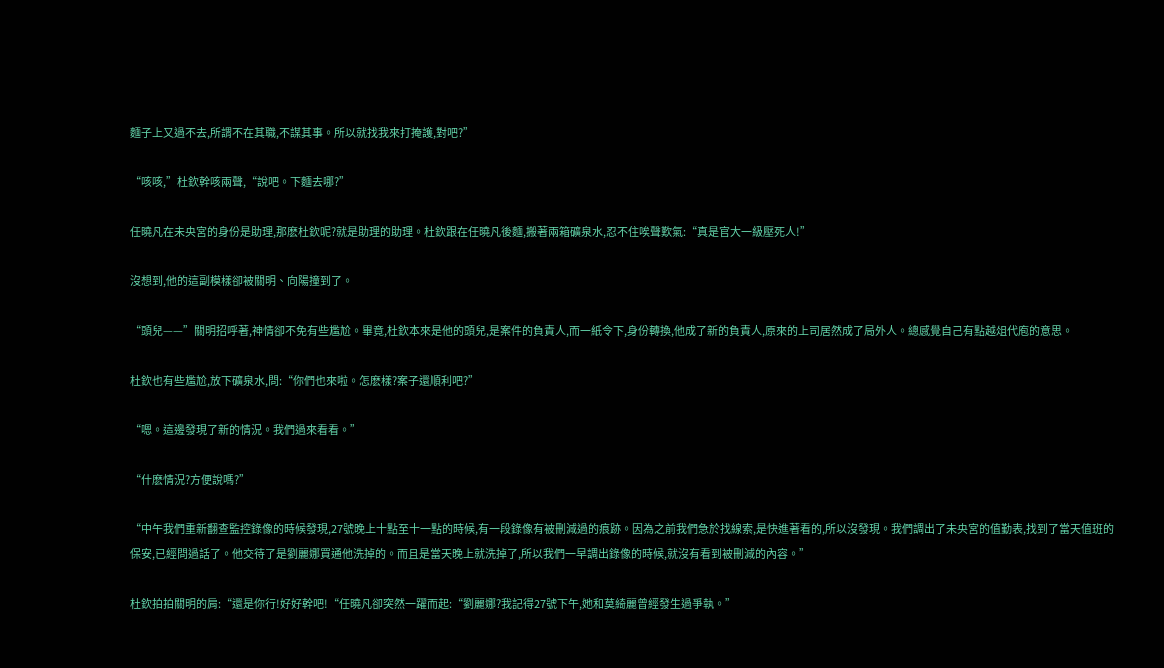麵子上又過不去,所謂不在其職,不謀其事。所以就找我來打掩護,對吧?”

“咳咳,”杜欽幹咳兩聲,“說吧。下麵去哪?”

任曉凡在未央宮的身份是助理,那麽杜欽呢?就是助理的助理。杜欽跟在任曉凡後麵,搬著兩箱礦泉水,忍不住唉聲歎氣:“真是官大一級壓死人!”

沒想到,他的這副模樣卻被關明、向陽撞到了。

“頭兒——”關明招呼著,神情卻不免有些尷尬。畢竟,杜欽本來是他的頭兒,是案件的負責人,而一紙令下,身份轉換,他成了新的負責人,原來的上司居然成了局外人。總感覺自己有點越俎代庖的意思。

杜欽也有些尷尬,放下礦泉水,問:“你們也來啦。怎麽樣?案子還順利吧?”

“嗯。這邊發現了新的情況。我們過來看看。”

“什麽情況?方便說嗎?”

“中午我們重新翻查監控錄像的時候發現,27號晚上十點至十一點的時候,有一段錄像有被刪減過的痕跡。因為之前我們急於找線索,是快進著看的,所以沒發現。我們調出了未央宮的值勤表,找到了當天值班的保安,已經問過話了。他交待了是劉麗娜買通他洗掉的。而且是當天晚上就洗掉了,所以我們一早調出錄像的時候,就沒有看到被刪減的內容。”

杜欽拍拍關明的肩:“還是你行!好好幹吧!“任曉凡卻突然一躍而起:“劉麗娜?我記得27號下午,她和莫綺麗曾經發生過爭執。”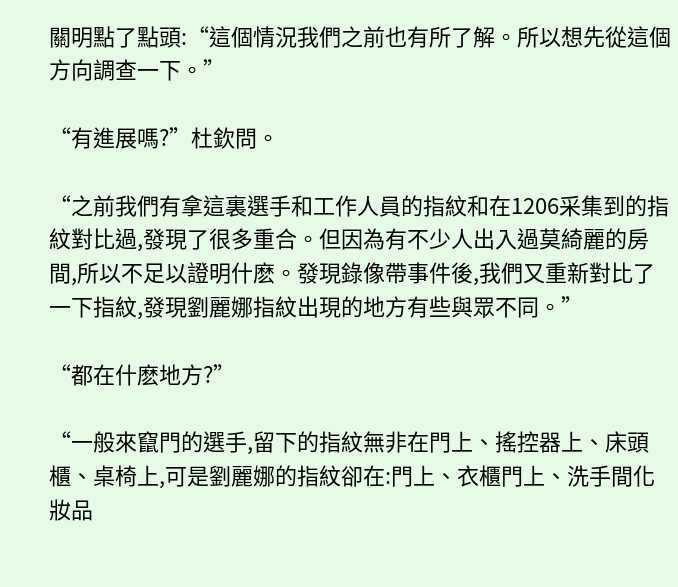關明點了點頭:“這個情況我們之前也有所了解。所以想先從這個方向調查一下。”

“有進展嗎?”杜欽問。

“之前我們有拿這裏選手和工作人員的指紋和在1206采集到的指紋對比過,發現了很多重合。但因為有不少人出入過莫綺麗的房間,所以不足以證明什麽。發現錄像帶事件後,我們又重新對比了一下指紋,發現劉麗娜指紋出現的地方有些與眾不同。”

“都在什麽地方?”

“一般來竄門的選手,留下的指紋無非在門上、搖控器上、床頭櫃、桌椅上,可是劉麗娜的指紋卻在:門上、衣櫃門上、洗手間化妝品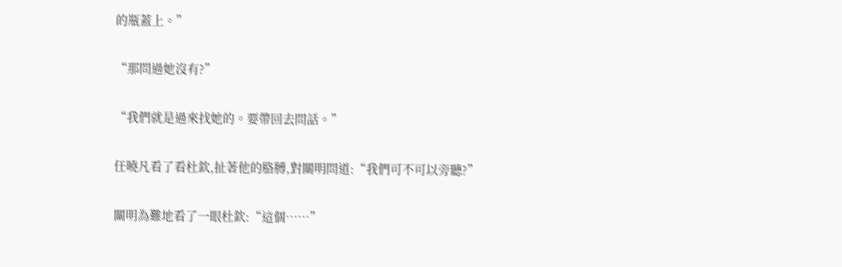的瓶蓋上。”

“那問過她沒有?”

“我們就是過來找她的。要帶回去問話。”

任曉凡看了看杜欽,扯著他的胳膊,對關明問道:“我們可不可以旁聽?”

關明為難地看了一眼杜欽:“這個……”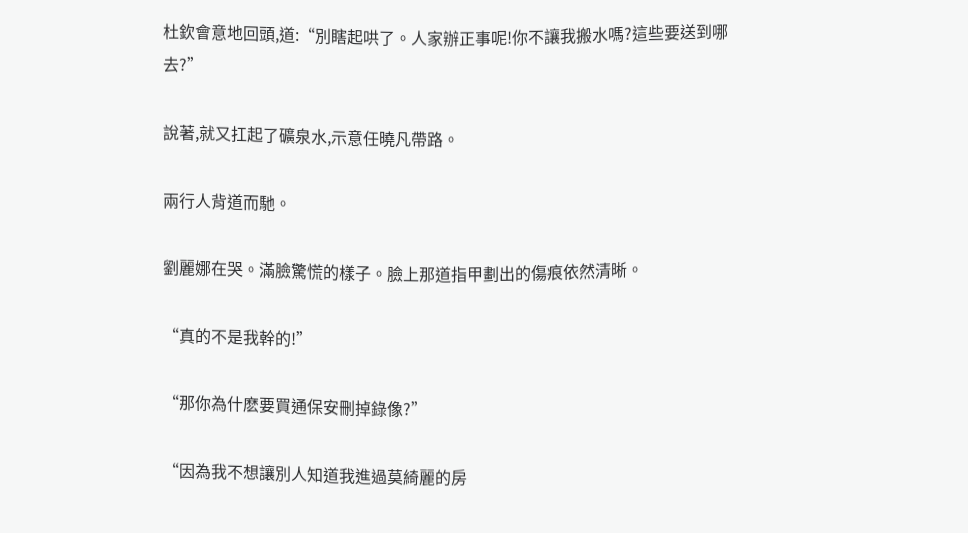杜欽會意地回頭,道:“別瞎起哄了。人家辦正事呢!你不讓我搬水嗎?這些要送到哪去?”

說著,就又扛起了礦泉水,示意任曉凡帶路。

兩行人背道而馳。

劉麗娜在哭。滿臉驚慌的樣子。臉上那道指甲劃出的傷痕依然清晰。

“真的不是我幹的!”

“那你為什麽要買通保安刪掉錄像?”

“因為我不想讓別人知道我進過莫綺麗的房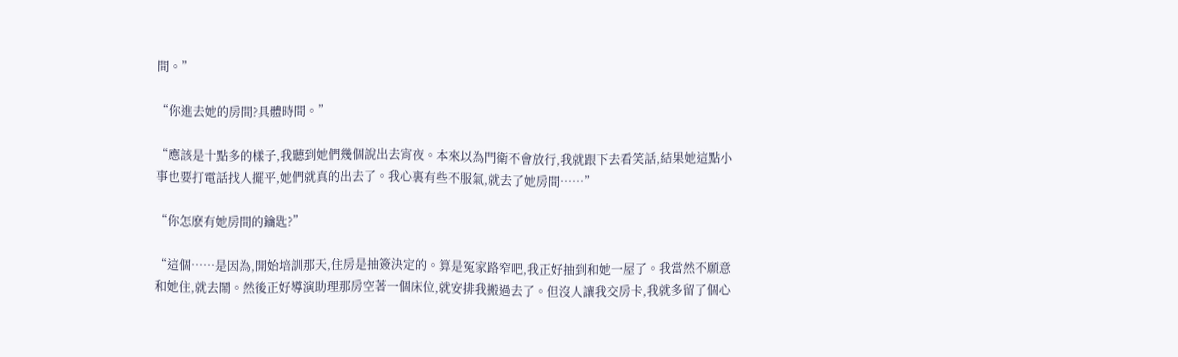間。”

“你進去她的房間?具體時間。”

“應該是十點多的樣子,我聽到她們幾個說出去宵夜。本來以為門衛不會放行,我就跟下去看笑話,結果她這點小事也要打電話找人擺平,她們就真的出去了。我心裏有些不服氣,就去了她房間……”

“你怎麽有她房間的鑰匙?”

“這個……是因為,開始培訓那天,住房是抽簽決定的。算是冤家路窄吧,我正好抽到和她一屋了。我當然不願意和她住,就去鬧。然後正好導演助理那房空著一個床位,就安排我搬過去了。但沒人讓我交房卡,我就多留了個心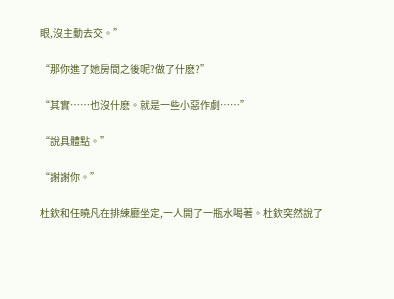眼,沒主動去交。”

“那你進了她房間之後呢?做了什麽?”

“其實……也沒什麽。就是一些小惡作劇……”

“說具體點。”

“謝謝你。”

杜欽和任曉凡在排練廳坐定,一人開了一瓶水喝著。杜欽突然說了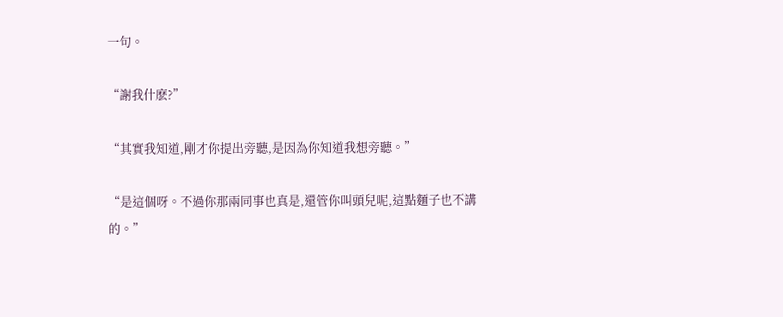一句。

“謝我什麽?”

“其實我知道,剛才你提出旁聽,是因為你知道我想旁聽。”

“是這個呀。不過你那兩同事也真是,還管你叫頭兒呢,這點麵子也不講的。”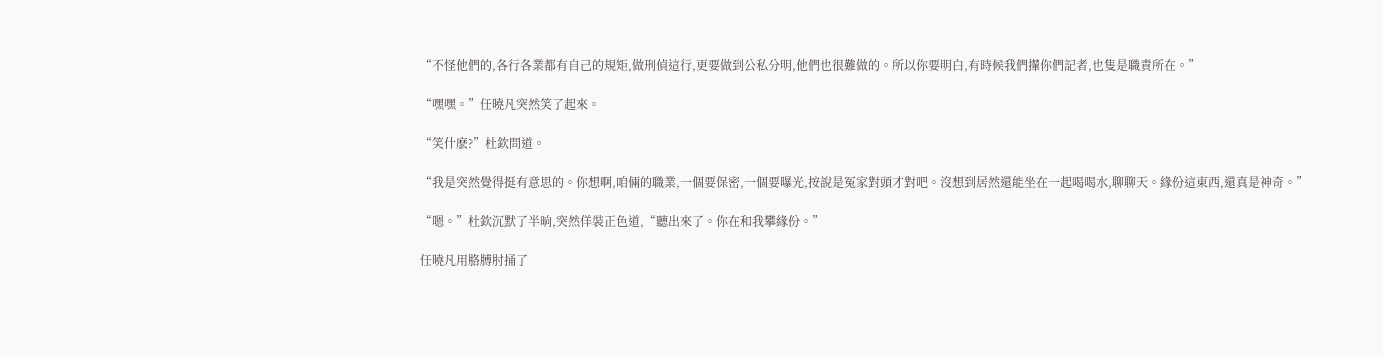“不怪他們的,各行各業都有自己的規矩,做刑偵這行,更要做到公私分明,他們也很難做的。所以你要明白,有時候我們攆你們記者,也隻是職責所在。”

“嘿嘿。”任曉凡突然笑了起來。

“笑什麽?”杜欽問道。

“我是突然覺得挺有意思的。你想啊,咱倆的職業,一個要保密,一個要曝光,按說是冤家對頭才對吧。沒想到居然還能坐在一起喝喝水,聊聊天。緣份這東西,還真是神奇。”

“嗯。”杜欽沉默了半晌,突然佯裝正色道,“聽出來了。你在和我攀緣份。”

任曉凡用胳膊肘捅了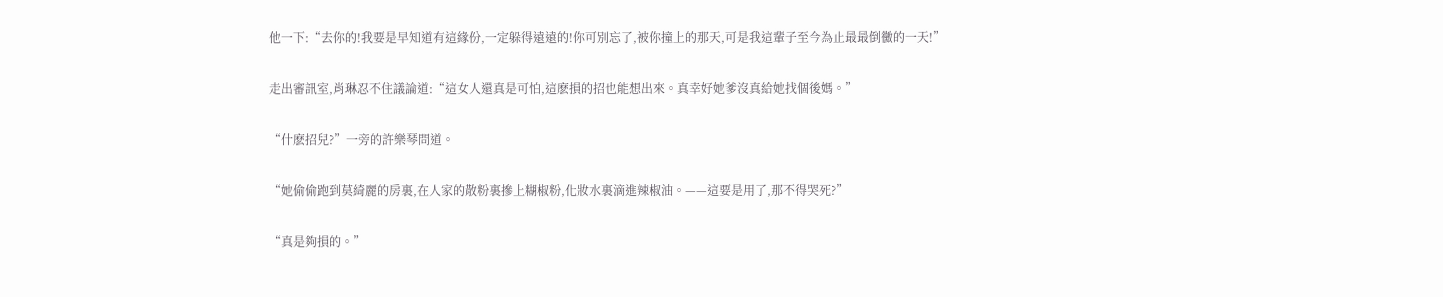他一下:“去你的!我要是早知道有這緣份,一定躲得遠遠的!你可別忘了,被你撞上的那天,可是我這輩子至今為止最最倒黴的一天!”

走出審訊室,肖琳忍不住議論道:“這女人還真是可怕,這麽損的招也能想出來。真幸好她爹沒真給她找個後媽。”

“什麽招兒?”一旁的許樂琴問道。

“她偷偷跑到莫綺麗的房裏,在人家的散粉裏摻上糊椒粉,化妝水裏滴進辣椒油。——這要是用了,那不得哭死?”

“真是夠損的。”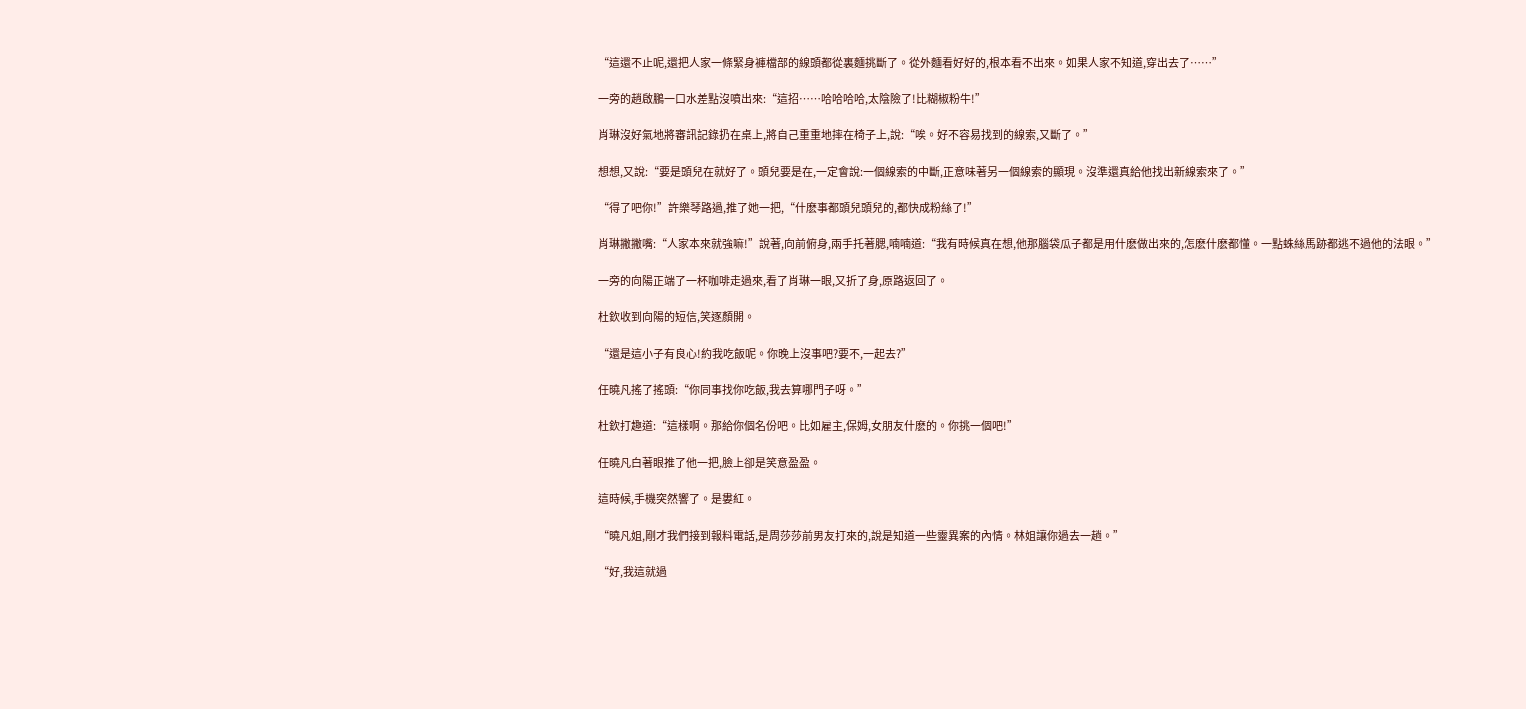“這還不止呢,還把人家一條緊身褲檔部的線頭都從裏麵挑斷了。從外麵看好好的,根本看不出來。如果人家不知道,穿出去了……”

一旁的趙啟鵬一口水差點沒噴出來:“這招……哈哈哈哈,太陰險了!比糊椒粉牛!”

肖琳沒好氣地將審訊記錄扔在桌上,將自己重重地摔在椅子上,說:“唉。好不容易找到的線索,又斷了。”

想想,又說:“要是頭兒在就好了。頭兒要是在,一定會說:一個線索的中斷,正意味著另一個線索的顯現。沒準還真給他找出新線索來了。”

“得了吧你!”許樂琴路過,推了她一把,“什麽事都頭兒頭兒的,都快成粉絲了!”

肖琳撇撇嘴:“人家本來就強嘛!”說著,向前俯身,兩手托著腮,喃喃道:“我有時候真在想,他那腦袋瓜子都是用什麽做出來的,怎麽什麽都懂。一點蛛絲馬跡都逃不過他的法眼。”

一旁的向陽正端了一杯咖啡走過來,看了肖琳一眼,又折了身,原路返回了。

杜欽收到向陽的短信,笑逐顏開。

“還是這小子有良心!約我吃飯呢。你晚上沒事吧?要不,一起去?”

任曉凡搖了搖頭:“你同事找你吃飯,我去算哪門子呀。”

杜欽打趣道:“這樣啊。那給你個名份吧。比如雇主,保姆,女朋友什麽的。你挑一個吧!”

任曉凡白著眼推了他一把,臉上卻是笑意盈盈。

這時候,手機突然響了。是婁紅。

“曉凡姐,剛才我們接到報料電話,是周莎莎前男友打來的,說是知道一些靈異案的內情。林姐讓你過去一趟。”

“好,我這就過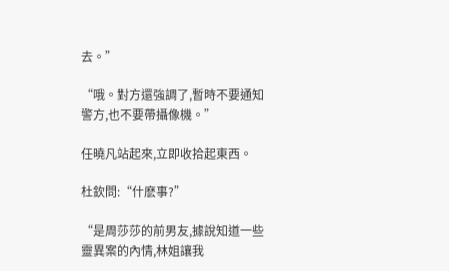去。”

“哦。對方還強調了,暫時不要通知警方,也不要帶攝像機。”

任曉凡站起來,立即收拾起東西。

杜欽問:“什麽事?”

“是周莎莎的前男友,據說知道一些靈異案的內情,林姐讓我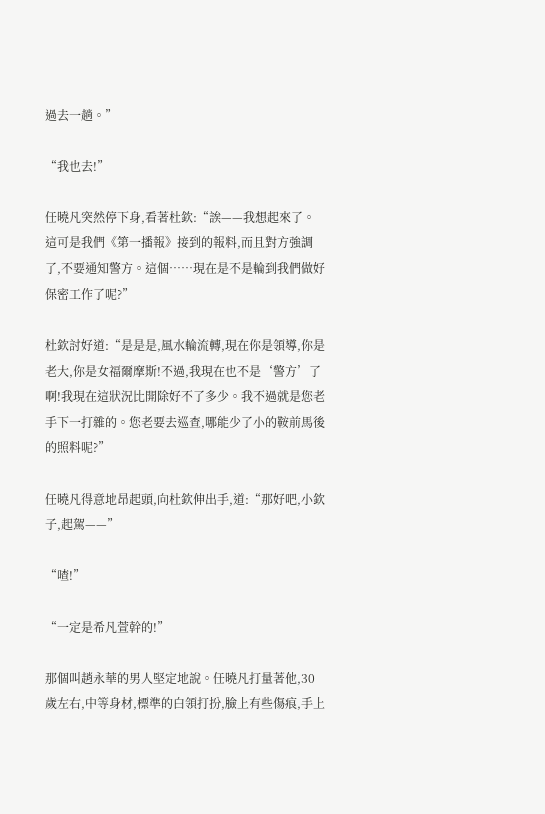過去一趟。”

“我也去!”

任曉凡突然停下身,看著杜欽:“誒——我想起來了。這可是我們《第一播報》接到的報料,而且對方強調了,不要通知警方。這個……現在是不是輪到我們做好保密工作了呢?”

杜欽討好道:“是是是,風水輪流轉,現在你是領導,你是老大,你是女福爾摩斯!不過,我現在也不是‘警方’了啊!我現在這狀況比開除好不了多少。我不過就是您老手下一打雜的。您老要去巡查,哪能少了小的鞍前馬後的照料呢?”

任曉凡得意地昂起頭,向杜欽伸出手,道:“那好吧,小欽子,起駕——”

“喳!”

“一定是希凡萱幹的!”

那個叫趙永華的男人堅定地說。任曉凡打量著他,30歲左右,中等身材,標準的白領打扮,臉上有些傷痕,手上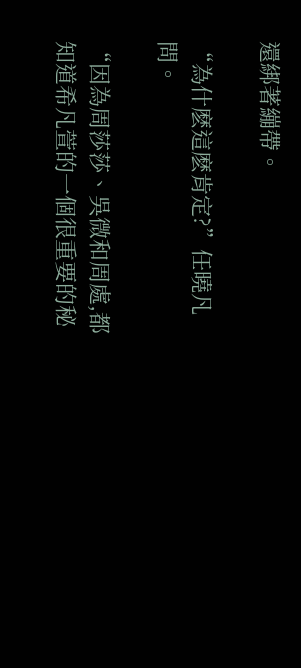還綁著繃帶。

“為什麽這麽肯定?”任曉凡問。

“因為周莎莎、吳微和周處,都知道希凡萱的一個很重要的秘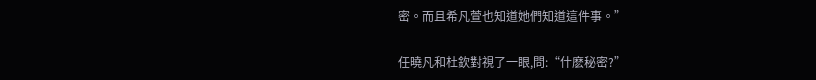密。而且希凡萱也知道她們知道這件事。”

任曉凡和杜欽對視了一眼,問:“什麽秘密?”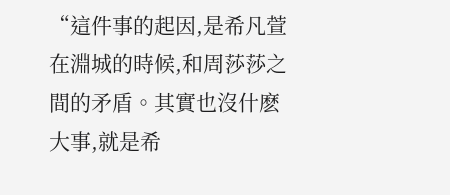“這件事的起因,是希凡萱在淵城的時候,和周莎莎之間的矛盾。其實也沒什麽大事,就是希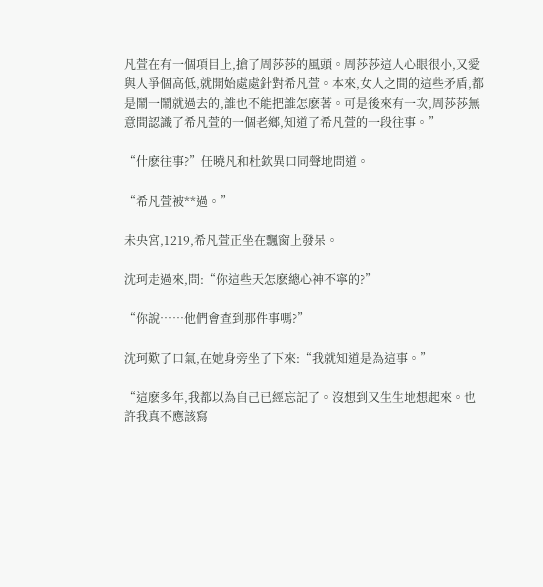凡萱在有一個項目上,搶了周莎莎的風頭。周莎莎這人心眼很小,又愛與人爭個高低,就開始處處針對希凡萱。本來,女人之間的這些矛盾,都是鬧一鬧就過去的,誰也不能把誰怎麽著。可是後來有一次,周莎莎無意間認識了希凡萱的一個老鄉,知道了希凡萱的一段往事。”

“什麽往事?”任曉凡和杜欽異口同聲地問道。

“希凡萱被**過。”

未央宮,1219,希凡萱正坐在飄窗上發呆。

沈珂走過來,問:“你這些天怎麽總心神不寧的?”

“你說……他們會查到那件事嗎?”

沈珂歎了口氣,在她身旁坐了下來:“我就知道是為這事。”

“這麽多年,我都以為自己已經忘記了。沒想到又生生地想起來。也許我真不應該寫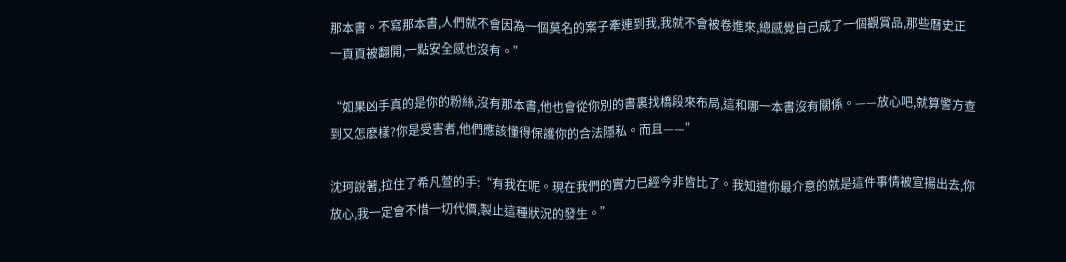那本書。不寫那本書,人們就不會因為一個莫名的案子牽連到我,我就不會被卷進來,總感覺自己成了一個觀賞品,那些曆史正一頁頁被翻開,一點安全感也沒有。”

“如果凶手真的是你的粉絲,沒有那本書,他也會從你別的書裏找橋段來布局,這和哪一本書沒有關係。——放心吧,就算警方查到又怎麽樣?你是受害者,他們應該懂得保護你的合法隱私。而且——”

沈珂說著,拉住了希凡萱的手:“有我在呢。現在我們的實力已經今非皆比了。我知道你最介意的就是這件事情被宣揚出去,你放心,我一定會不惜一切代價,製止這種狀況的發生。”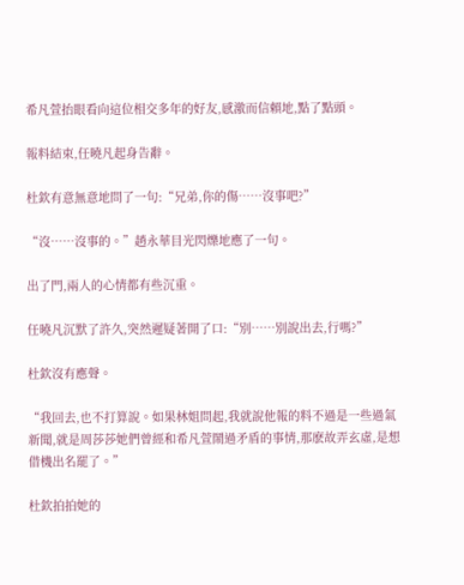希凡萱抬眼看向這位相交多年的好友,感激而信賴地,點了點頭。

報料結束,任曉凡起身告辭。

杜欽有意無意地問了一句:“兄弟,你的傷……沒事吧?”

“沒……沒事的。”趙永華目光閃爍地應了一句。

出了門,兩人的心情都有些沉重。

任曉凡沉默了許久,突然遲疑著開了口:“別……別說出去,行嗎?”

杜欽沒有應聲。

“我回去,也不打算說。如果林姐問起,我就說他報的料不過是一些過氣新聞,就是周莎莎她們曾經和希凡萱鬧過矛盾的事情,那麽故弄玄虛,是想借機出名罷了。”

杜欽拍拍她的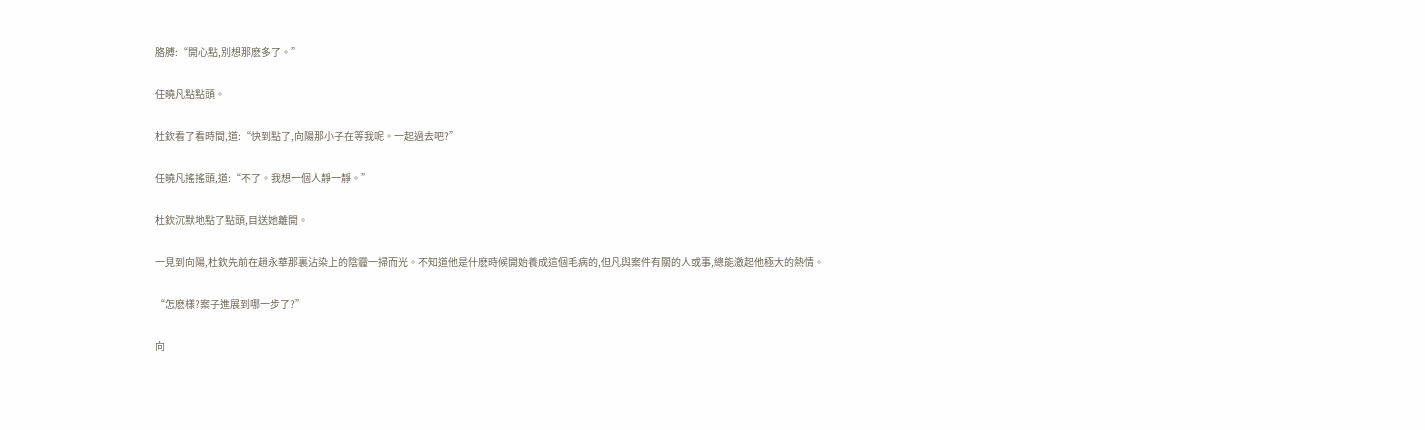胳膊:“開心點,別想那麽多了。”

任曉凡點點頭。

杜欽看了看時間,道:“快到點了,向陽那小子在等我呢。一起過去吧?”

任曉凡搖搖頭,道:“不了。我想一個人靜一靜。”

杜欽沉默地點了點頭,目送她離開。

一見到向陽,杜欽先前在趙永華那裏沾染上的陰霾一掃而光。不知道他是什麽時候開始養成這個毛病的,但凡與案件有關的人或事,總能激起他極大的熱情。

“怎麽樣?案子進展到哪一步了?”

向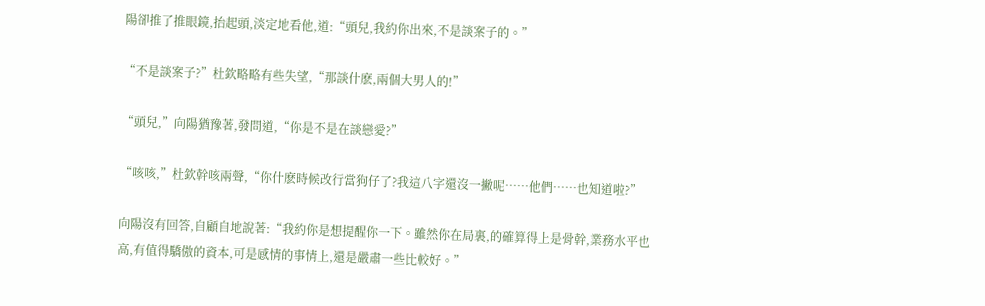陽卻推了推眼鏡,抬起頭,淡定地看他,道:“頭兒,我約你出來,不是談案子的。”

“不是談案子?”杜欽略略有些失望,“那談什麽,兩個大男人的!”

“頭兒,”向陽猶豫著,發問道,“你是不是在談戀愛?”

“咳咳,”杜欽幹咳兩聲,“你什麽時候改行當狗仔了?我這八字還沒一撇呢……他們……也知道啦?”

向陽沒有回答,自顧自地說著:“我約你是想提醒你一下。雖然你在局裏,的確算得上是骨幹,業務水平也高,有值得驕傲的資本,可是感情的事情上,還是嚴肅一些比較好。”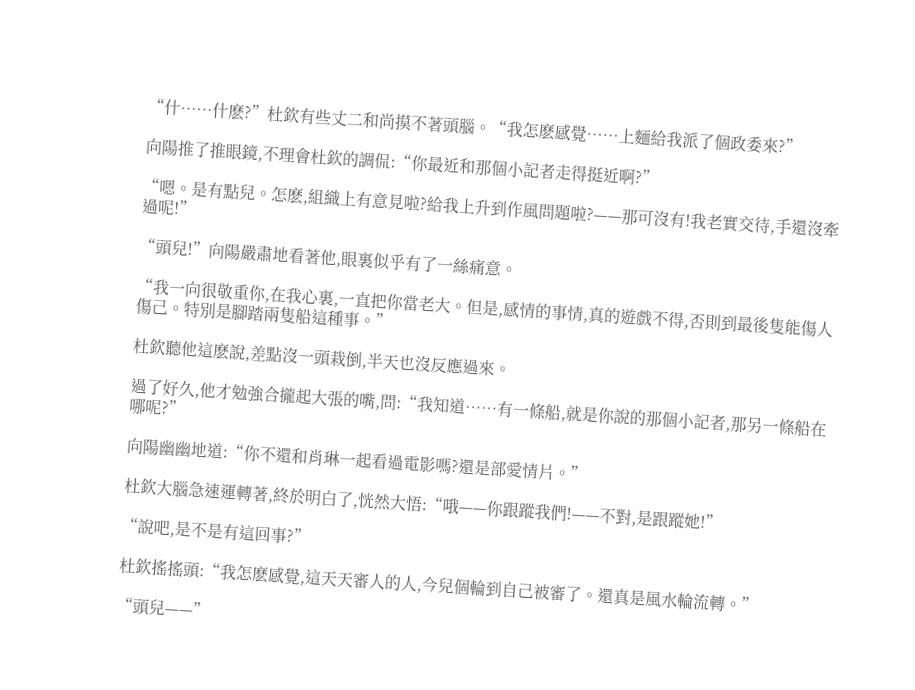“什……什麽?”杜欽有些丈二和尚摸不著頭腦。“我怎麽感覺……上麵給我派了個政委來?”

向陽推了推眼鏡,不理會杜欽的調侃:“你最近和那個小記者走得挺近啊?”

“嗯。是有點兒。怎麽,組織上有意見啦?給我上升到作風問題啦?——那可沒有!我老實交待,手還沒牽過呢!”

“頭兒!”向陽嚴肅地看著他,眼裏似乎有了一絲痛意。

“我一向很敬重你,在我心裏,一直把你當老大。但是,感情的事情,真的遊戲不得,否則到最後隻能傷人傷己。特別是腳踏兩隻船這種事。”

杜欽聽他這麽說,差點沒一頭栽倒,半天也沒反應過來。

過了好久,他才勉強合攏起大張的嘴,問:“我知道……有一條船,就是你說的那個小記者,那另一條船在哪呢?”

向陽幽幽地道:“你不還和肖琳一起看過電影嗎?還是部愛情片。”

杜欽大腦急速運轉著,終於明白了,恍然大悟:“哦——你跟蹤我們!——不對,是跟蹤她!”

“說吧,是不是有這回事?”

杜欽搖搖頭:“我怎麽感覺,這天天審人的人,今兒個輪到自己被審了。還真是風水輪流轉。”

“頭兒——”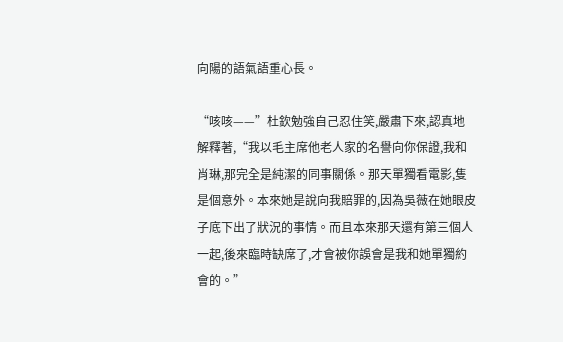向陽的語氣語重心長。

“咳咳——”杜欽勉強自己忍住笑,嚴肅下來,認真地解釋著,“我以毛主席他老人家的名譽向你保證,我和肖琳,那完全是純潔的同事關係。那天單獨看電影,隻是個意外。本來她是說向我賠罪的,因為吳薇在她眼皮子底下出了狀況的事情。而且本來那天還有第三個人一起,後來臨時缺席了,才會被你誤會是我和她單獨約會的。”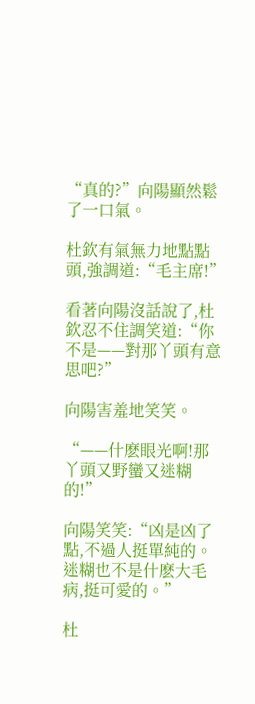“真的?”向陽顯然鬆了一口氣。

杜欽有氣無力地點點頭,強調道:“毛主席!”

看著向陽沒話說了,杜欽忍不住調笑道:“你不是——對那丫頭有意思吧?”

向陽害羞地笑笑。

“——什麽眼光啊!那丫頭又野蠻又迷糊的!”

向陽笑笑:“凶是凶了點,不過人挺單純的。迷糊也不是什麽大毛病,挺可愛的。”

杜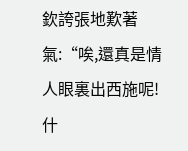欽誇張地歎著氣:“唉,還真是情人眼裏出西施呢!什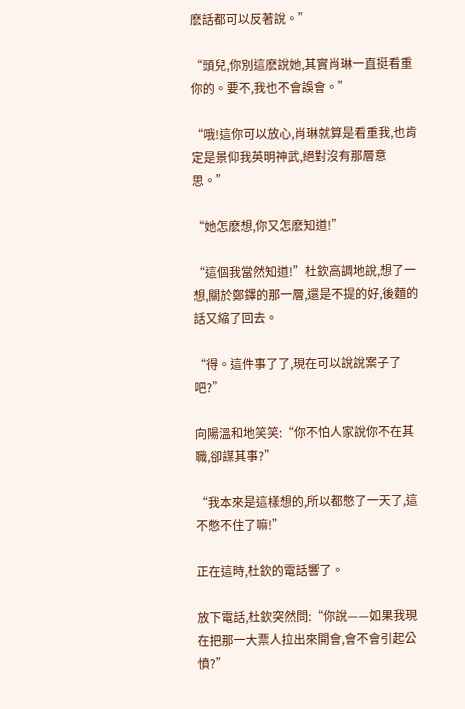麽話都可以反著說。”

“頭兒,你別這麽說她,其實肖琳一直挺看重你的。要不,我也不會誤會。”

“哦!這你可以放心,肖琳就算是看重我,也肯定是景仰我英明神武,絕對沒有那層意思。”

“她怎麽想,你又怎麽知道!”

“這個我當然知道!”杜欽高調地說,想了一想,關於鄭鐸的那一層,還是不提的好,後麵的話又縮了回去。

“得。這件事了了,現在可以說說案子了吧?”

向陽溫和地笑笑:“你不怕人家說你不在其職,卻謀其事?”

“我本來是這樣想的,所以都憋了一天了,這不憋不住了嘛!”

正在這時,杜欽的電話響了。

放下電話,杜欽突然問:“你說——如果我現在把那一大票人拉出來開會,會不會引起公憤?”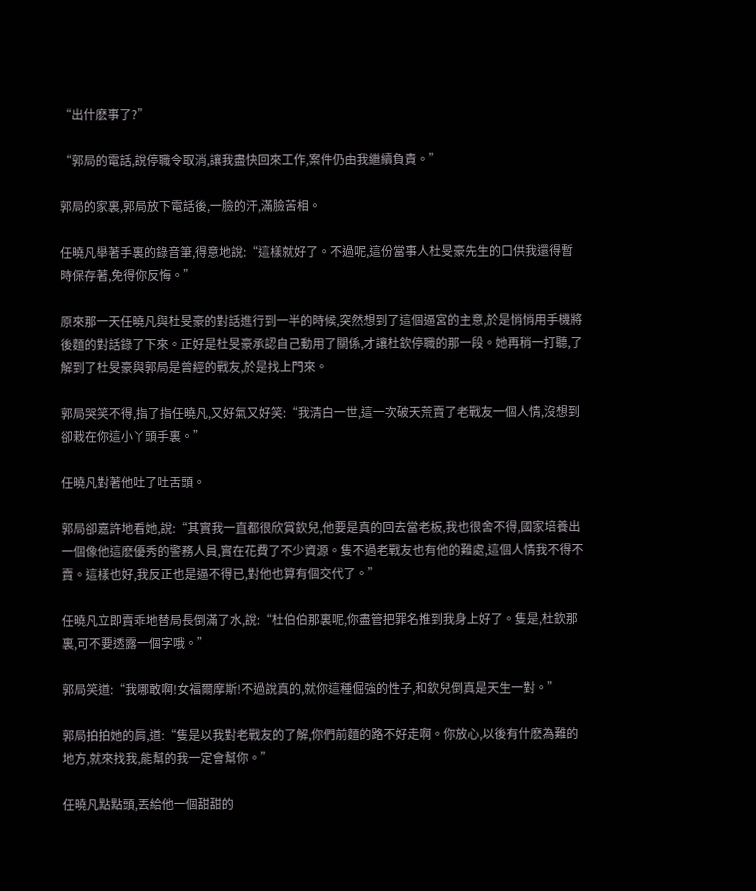“出什麽事了?”

“郭局的電話,說停職令取消,讓我盡快回來工作,案件仍由我繼續負責。”

郭局的家裏,郭局放下電話後,一臉的汗,滿臉苦相。

任曉凡舉著手裏的錄音筆,得意地說:“這樣就好了。不過呢,這份當事人杜旻豪先生的口供我還得暫時保存著,免得你反悔。”

原來那一天任曉凡與杜旻豪的對話進行到一半的時候,突然想到了這個逼宮的主意,於是悄悄用手機將後麵的對話錄了下來。正好是杜旻豪承認自己動用了關係,才讓杜欽停職的那一段。她再稍一打聽,了解到了杜旻豪與郭局是曾經的戰友,於是找上門來。

郭局哭笑不得,指了指任曉凡,又好氣又好笑:“我清白一世,這一次破天荒賣了老戰友一個人情,沒想到卻栽在你這小丫頭手裏。”

任曉凡對著他吐了吐舌頭。

郭局卻嘉許地看她,說:“其實我一直都很欣賞欽兒,他要是真的回去當老板,我也很舍不得,國家培養出一個像他這麽優秀的警務人員,實在花費了不少資源。隻不過老戰友也有他的難處,這個人情我不得不賣。這樣也好,我反正也是逼不得已,對他也算有個交代了。”

任曉凡立即賣乖地替局長倒滿了水,說:“杜伯伯那裏呢,你盡管把罪名推到我身上好了。隻是,杜欽那裏,可不要透露一個字哦。”

郭局笑道:“我哪敢啊!女福爾摩斯!不過說真的,就你這種倔強的性子,和欽兒倒真是天生一對。”

郭局拍拍她的肩,道:“隻是以我對老戰友的了解,你們前麵的路不好走啊。你放心,以後有什麽為難的地方,就來找我,能幫的我一定會幫你。”

任曉凡點點頭,丟給他一個甜甜的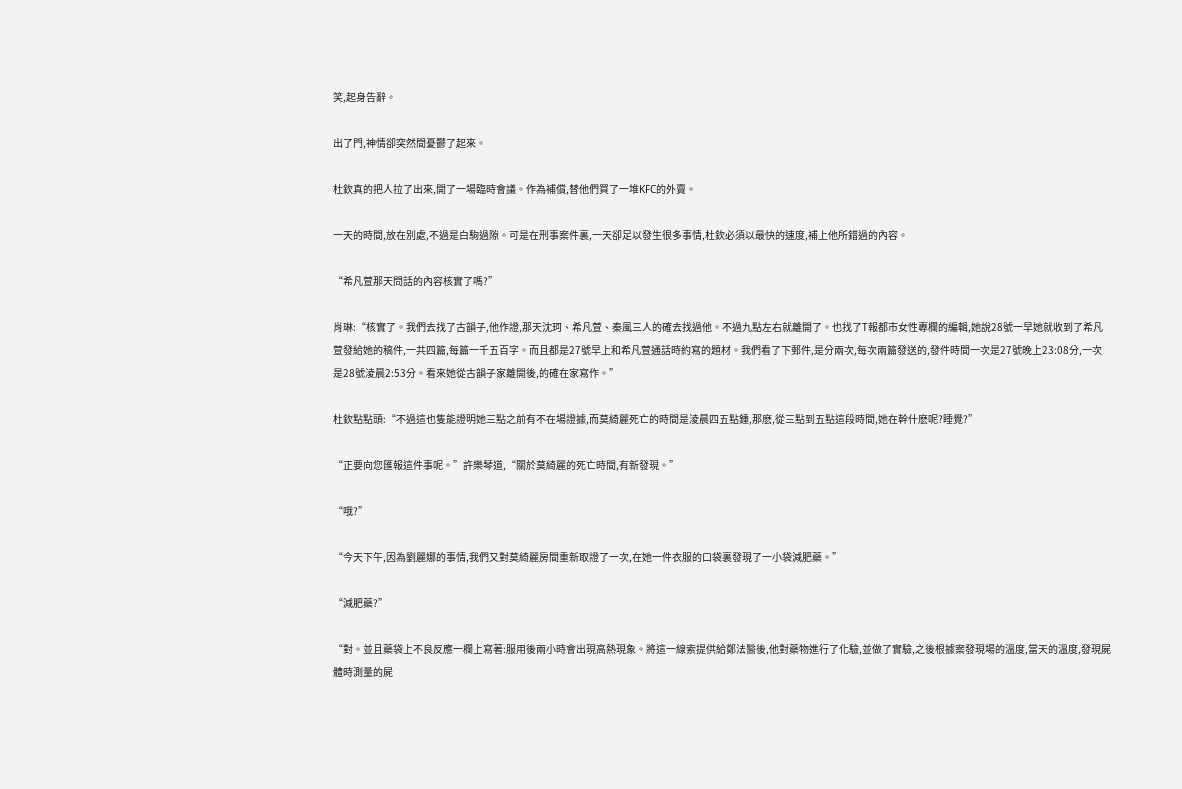笑,起身告辭。

出了門,神情卻突然間憂鬱了起來。

杜欽真的把人拉了出來,開了一場臨時會議。作為補償,替他們買了一堆KFC的外賣。

一天的時間,放在別處,不過是白駒過隙。可是在刑事案件裏,一天卻足以發生很多事情,杜欽必須以最快的速度,補上他所錯過的內容。

“希凡萱那天問話的內容核實了嗎?”

肖琳:“核實了。我們去找了古韻子,他作證,那天沈珂、希凡萱、秦風三人的確去找過他。不過九點左右就離開了。也找了T報都市女性專欄的編輯,她說28號一早她就收到了希凡萱發給她的稿件,一共四篇,每篇一千五百字。而且都是27號早上和希凡萱通話時約寫的題材。我們看了下郵件,是分兩次,每次兩篇發送的,發件時間一次是27號晚上23:08分,一次是28號淩晨2:53分。看來她從古韻子家離開後,的確在家寫作。”

杜欽點點頭:“不過這也隻能證明她三點之前有不在場證據,而莫綺麗死亡的時間是淩晨四五點鍾,那麽,從三點到五點這段時間,她在幹什麽呢?睡覺?”

“正要向您匯報這件事呢。”許樂琴道,“關於莫綺麗的死亡時間,有新發現。”

“哦?”

“今天下午,因為劉麗娜的事情,我們又對莫綺麗房間重新取證了一次,在她一件衣服的口袋裏發現了一小袋減肥藥。”

“減肥藥?”

“對。並且藥袋上不良反應一欄上寫著:服用後兩小時會出現高熱現象。將這一線索提供給鄭法醫後,他對藥物進行了化驗,並做了實驗,之後根據案發現場的溫度,當天的溫度,發現屍體時測量的屍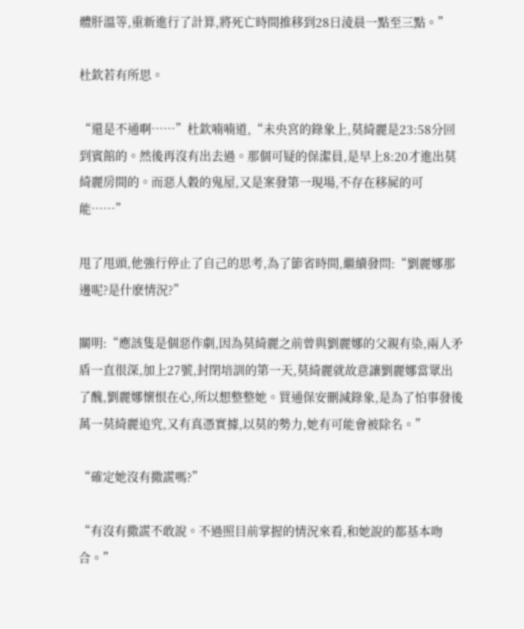體肝溫等,重新進行了計算,將死亡時間推移到28日淩晨一點至三點。”

杜欽若有所思。

“還是不通啊……”杜欽喃喃道,“未央宮的錄象上,莫綺麗是23:58分回到賓館的。然後再沒有出去過。那個可疑的保潔員,是早上8:20才進出莫綺麗房間的。而惡人穀的鬼屋,又是案發第一現場,不存在移屍的可能……”

甩了甩頭,他強行停止了自己的思考,為了節省時間,繼續發問:“劉麗娜那邊呢?是什麽情況?”

關明:“應該隻是個惡作劇,因為莫綺麗之前曾與劉麗娜的父親有染,兩人矛盾一直很深,加上27號,封閉培訓的第一天,莫綺麗就故意讓劉麗娜當眾出了醜,劉麗娜懷恨在心,所以想整整她。買通保安刪減錄象,是為了怕事發後萬一莫綺麗追究,又有真憑實據,以莫的勢力,她有可能會被除名。”

“確定她沒有撒謊嗎?”

“有沒有撒謊不敢說。不過照目前掌握的情況來看,和她說的都基本吻合。”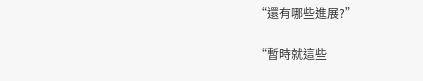“還有哪些進展?”

“暫時就這些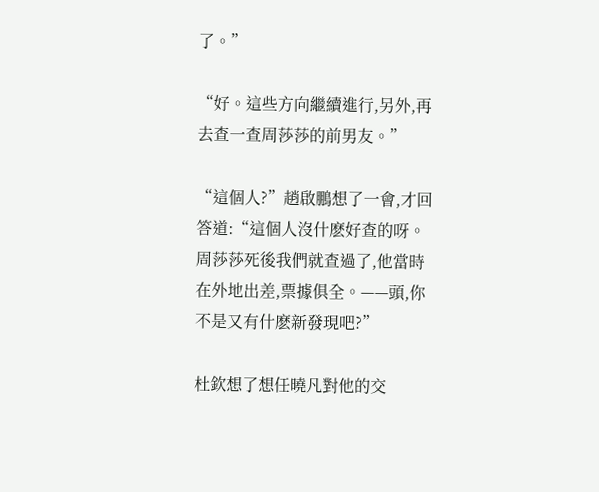了。”

“好。這些方向繼續進行,另外,再去查一查周莎莎的前男友。”

“這個人?”趙啟鵬想了一會,才回答道:“這個人沒什麽好查的呀。周莎莎死後我們就查過了,他當時在外地出差,票據俱全。——頭,你不是又有什麽新發現吧?”

杜欽想了想任曉凡對他的交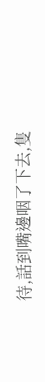待,話到嘴邊咽了下去,隻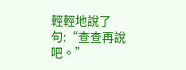輕輕地說了句:“查查再說吧。”